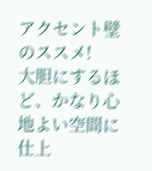アクセント壁のススメ!
大胆にするほど、かなり心地よい空間に仕上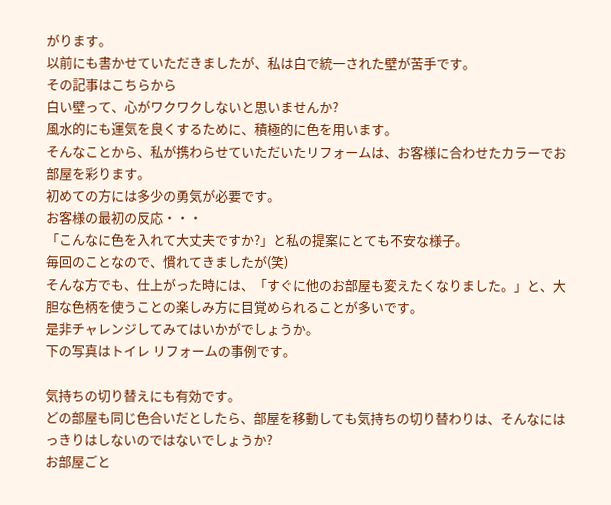がります。
以前にも書かせていただきましたが、私は白で統一された壁が苦手です。
その記事はこちらから
白い壁って、心がワクワクしないと思いませんか?
風水的にも運気を良くするために、積極的に色を用います。
そんなことから、私が携わらせていただいたリフォームは、お客様に合わせたカラーでお部屋を彩ります。
初めての方には多少の勇気が必要です。
お客様の最初の反応・・・
「こんなに色を入れて大丈夫ですか?」と私の提案にとても不安な様子。
毎回のことなので、慣れてきましたが(笑)
そんな方でも、仕上がった時には、「すぐに他のお部屋も変えたくなりました。」と、大胆な色柄を使うことの楽しみ方に目覚められることが多いです。
是非チャレンジしてみてはいかがでしょうか。
下の写真はトイレ リフォームの事例です。

気持ちの切り替えにも有効です。
どの部屋も同じ色合いだとしたら、部屋を移動しても気持ちの切り替わりは、そんなにはっきりはしないのではないでしょうか?
お部屋ごと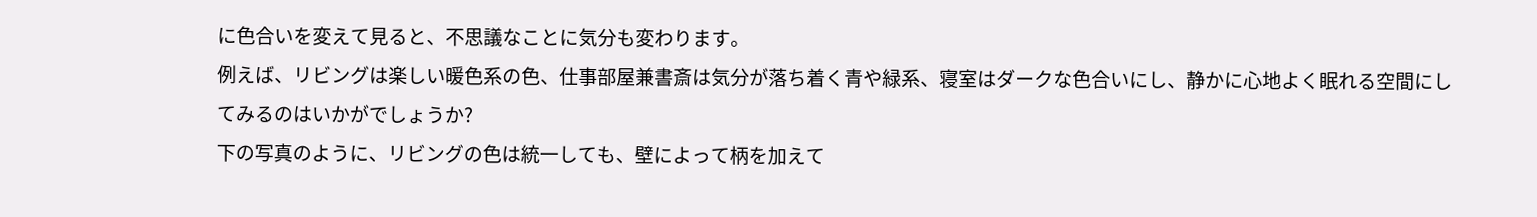に色合いを変えて見ると、不思議なことに気分も変わります。
例えば、リビングは楽しい暖色系の色、仕事部屋兼書斎は気分が落ち着く青や緑系、寝室はダークな色合いにし、静かに心地よく眠れる空間にしてみるのはいかがでしょうか?
下の写真のように、リビングの色は統一しても、壁によって柄を加えて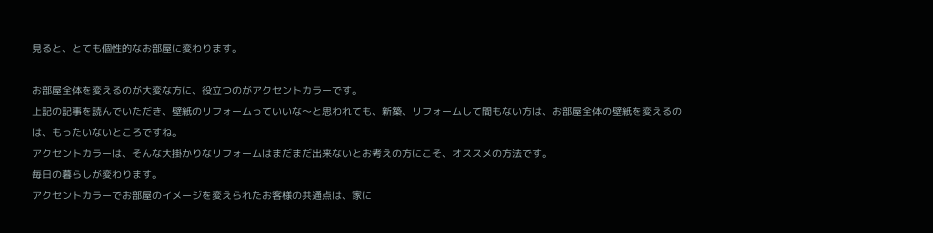見ると、とても個性的なお部屋に変わります。

お部屋全体を変えるのが大変な方に、役立つのがアクセントカラーです。
上記の記事を読んでいただき、壁紙のリフォームっていいな〜と思われても、新築、リフォームして間もない方は、お部屋全体の壁紙を変えるのは、もったいないところですね。
アクセントカラーは、そんな大掛かりなリフォームはまだまだ出来ないとお考えの方にこそ、オススメの方法です。
毎日の暮らしが変わります。
アクセントカラーでお部屋のイメージを変えられたお客様の共通点は、家に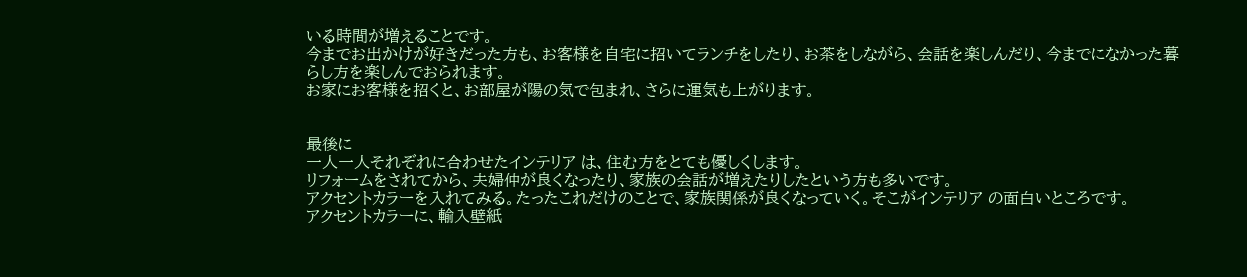いる時間が増えることです。
今までお出かけが好きだった方も、お客様を自宅に招いてランチをしたり、お茶をしながら、会話を楽しんだり、今までになかった暮らし方を楽しんでおられます。
お家にお客様を招くと、お部屋が陽の気で包まれ、さらに運気も上がります。


最後に
一人一人それぞれに合わせたインテリア は、住む方をとても優しくします。
リフォームをされてから、夫婦仲が良くなったり、家族の会話が増えたりしたという方も多いです。
アクセントカラーを入れてみる。たったこれだけのことで、家族関係が良くなっていく。そこがインテリア の面白いところです。
アクセントカラーに、輸入壁紙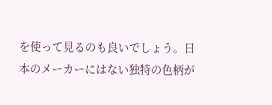を使って見るのも良いでしょう。日本のメーカーにはない独特の色柄が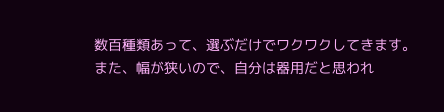数百種類あって、選ぶだけでワクワクしてきます。また、幅が狭いので、自分は器用だと思われ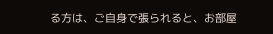る方は、ご自身で張られると、お部屋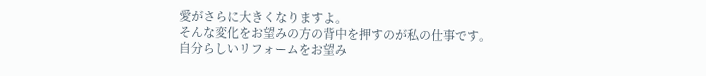愛がさらに大きくなりますよ。
そんな変化をお望みの方の背中を押すのが私の仕事です。
自分らしいリフォームをお望み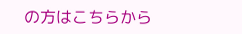の方はこちらから